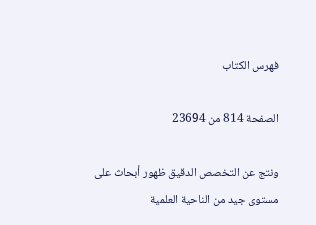فهرس الكتاب

الصفحة 814 من 23694

ونتج عن التخصص الدقيق ظهور أبحاث على مستوى جيد من الناحية العلمية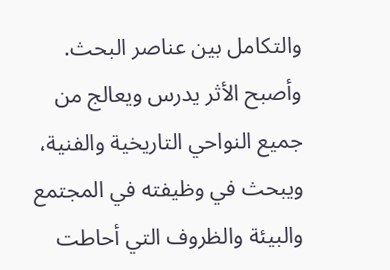والتكامل بين عناصر البحث. وأصبح الأثر يدرس ويعالج من جميع النواحي التاريخية والفنية، ويبحث في وظيفته في المجتمع والبيئة والظروف التي أحاطت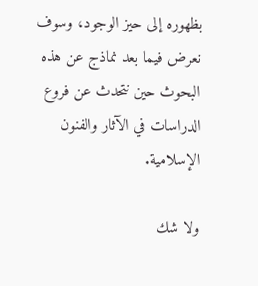بظهوره إلى حيز الوجود، وسوف نعرض فيما بعد نماذج عن هذه البحوث حين نتحدث عن فروع الدراسات في الآثار والفنون الإسلامية.

ولا شك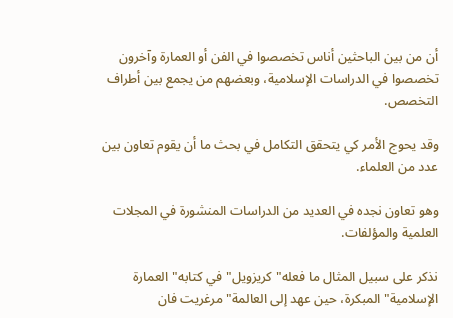أن من بين الباحثين أناس تخصصوا في الفن أو العمارة وآخرون تخصصوا في الدراسات الإسلامية، وبعضهم من يجمع بين أطراف التخصص.

وقد يحوج الأمر كي يتحقق التكامل في بحث ما أن يقوم تعاون بين عدد من العلماء.

وهو تعاون نجده في العديد من الدراسات المنشورة في المجلات العلمية والمؤلفات.

نذكر على سبيل المثال ما فعله"كريزويل"في كتابه"العمارة الإسلامية"المبكرة، حين عهد إلى العالمة"مرغريت فان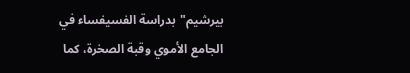بيرشيم"بدراسة الفسيفساء في الجامع الأموي وقبة الصخرة، كما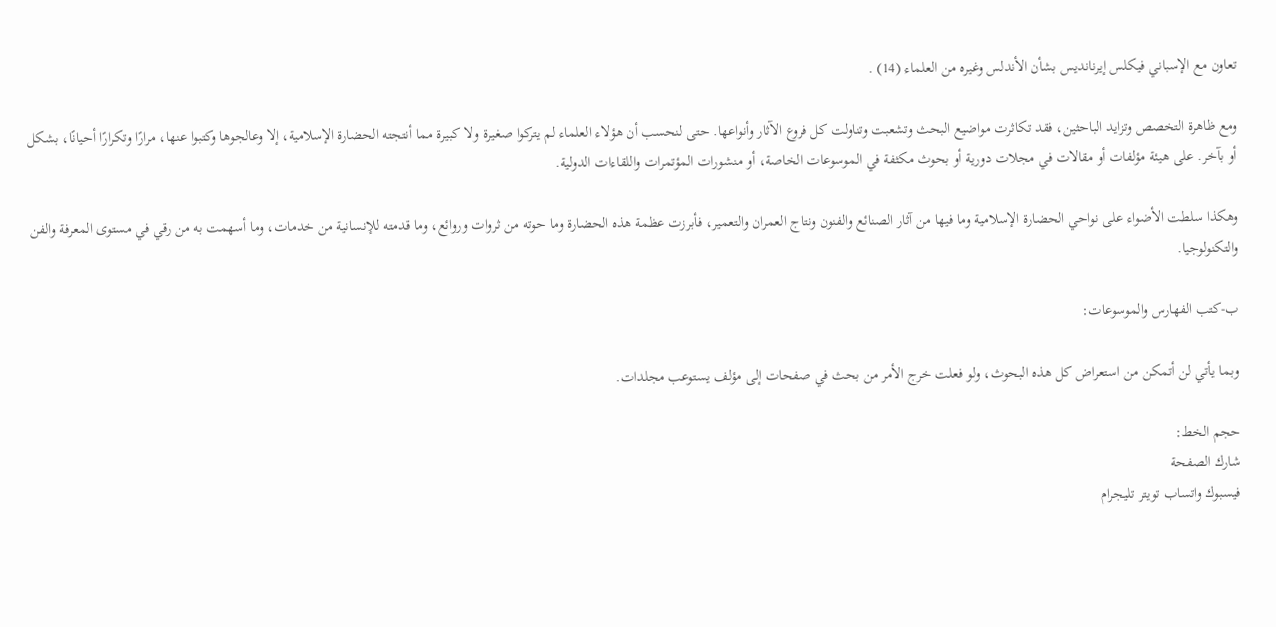تعاون مع الإسباني فيكلس إيرنانديس بشأن الأندلس وغيره من العلماء (14) .

ومع ظاهرة التخصص وتزايد الباحثين، فقد تكاثرت مواضيع البحث وتشعبت وتناولت كل فروع الآثار وأنواعها. حتى لنحسب أن هؤلاء العلماء لم يتركوا صغيرة ولا كبيرة مما أنتجته الحضارة الإسلامية، إلا وعالجوها وكتبوا عنها، مرارًا وتكرارًا أحيانًا، بشكل أو بآخر. على هيئة مؤلفات أو مقالات في مجلات دورية أو بحوث مكثفة في الموسوعات الخاصة، أو منشورات المؤتمرات واللقاءات الدولية.

وهكذا سلطت الأضواء على نواحي الحضارة الإسلامية وما فيها من آثار الصنائع والفنون ونتاج العمران والتعمير، فأبرزت عظمة هذه الحضارة وما حوته من ثروات وروائع، وما قدمته للإنسانية من خدمات، وما أسهمت به من رقي في مستوى المعرفة والفن والتكنولوجيا.

ب-كتب الفهارس والموسوعات:

وبما يأتي لن أتمكن من استعراض كل هذه البحوث، ولو فعلت خرج الأمر من بحث في صفحات إلى مؤلف يستوعب مجلدات.

حجم الخط:
شارك الصفحة
فيسبوك واتساب تويتر تليجرام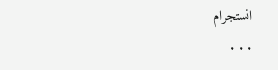انستجرام
. . .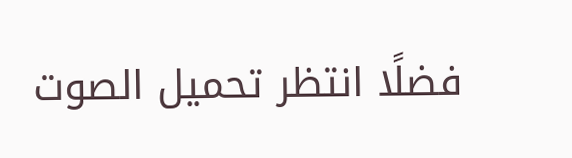فضلًا انتظر تحميل الصوت